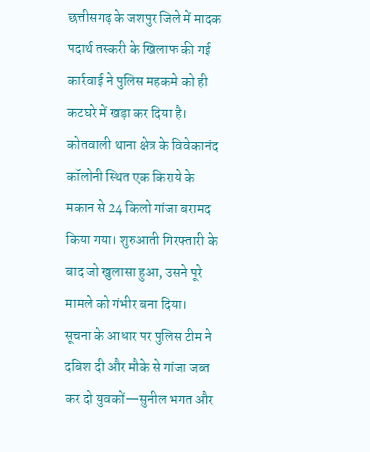छत्तीसगढ़ के जशपुर जिले में मादक पदार्थ तस्करी के खिलाफ की गई कार्रवाई ने पुलिस महकमे को ही कटघरे में खड़ा कर दिया है। कोतवाली थाना क्षेत्र के विवेकानंद कॉलोनी स्थित एक किराये के मकान से 24 किलो गांजा बरामद किया गया। शुरुआती गिरफ्तारी के बाद जो खुलासा हुआ, उसने पूरे मामले को गंभीर बना दिया।
सूचना के आधार पर पुलिस टीम ने दबिश दी और मौके से गांजा जब्त कर दो युवकों—सुनील भगत और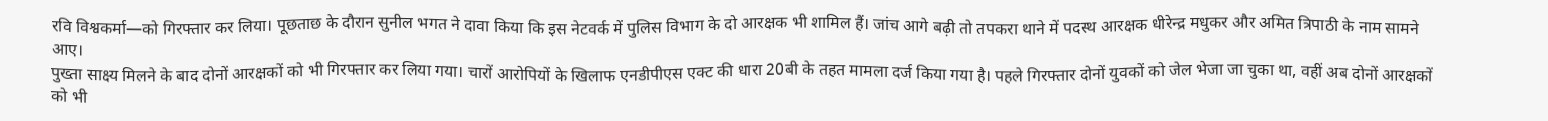रवि विश्वकर्मा—को गिरफ्तार कर लिया। पूछताछ के दौरान सुनील भगत ने दावा किया कि इस नेटवर्क में पुलिस विभाग के दो आरक्षक भी शामिल हैं। जांच आगे बढ़ी तो तपकरा थाने में पदस्थ आरक्षक धीरेन्द्र मधुकर और अमित त्रिपाठी के नाम सामने आए।
पुख्ता साक्ष्य मिलने के बाद दोनों आरक्षकों को भी गिरफ्तार कर लिया गया। चारों आरोपियों के खिलाफ एनडीपीएस एक्ट की धारा 20बी के तहत मामला दर्ज किया गया है। पहले गिरफ्तार दोनों युवकों को जेल भेजा जा चुका था, वहीं अब दोनों आरक्षकों को भी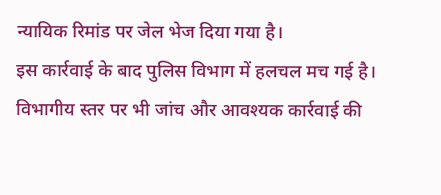न्यायिक रिमांड पर जेल भेज दिया गया है।
इस कार्रवाई के बाद पुलिस विभाग में हलचल मच गई है। विभागीय स्तर पर भी जांच और आवश्यक कार्रवाई की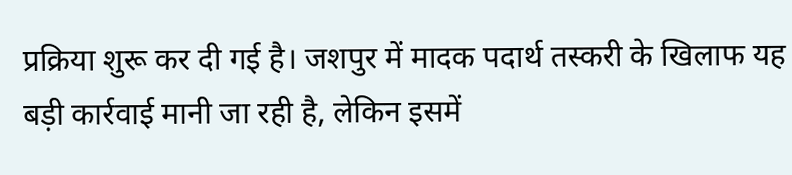प्रक्रिया शुरू कर दी गई है। जशपुर में मादक पदार्थ तस्करी के खिलाफ यह बड़ी कार्रवाई मानी जा रही है, लेकिन इसमें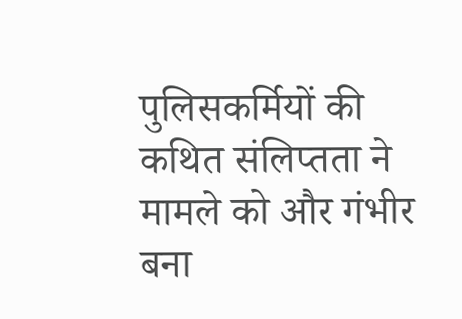पुलिसकर्मियों की कथित संलिप्तता ने मामले को और गंभीर बना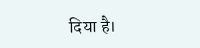दिया है।